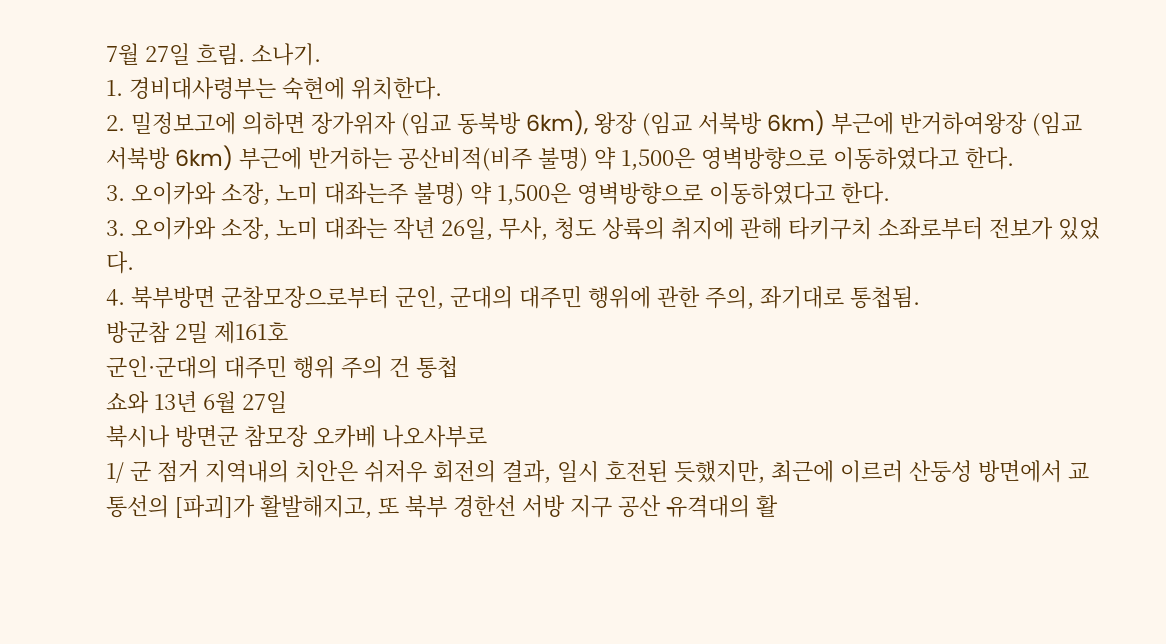7월 27일 흐림. 소나기.
1. 경비대사령부는 숙현에 위치한다.
2. 밀정보고에 의하면 장가위자 (임교 동북방 6km), 왕장 (임교 서북방 6km) 부근에 반거하여왕장 (임교 서북방 6km) 부근에 반거하는 공산비적(비주 불명) 약 1,500은 영벽방향으로 이동하였다고 한다.
3. 오이카와 소장, 노미 대좌는주 불명) 약 1,500은 영벽방향으로 이동하였다고 한다.
3. 오이카와 소장, 노미 대좌는 작년 26일, 무사, 청도 상륙의 취지에 관해 타키구치 소좌로부터 전보가 있었다.
4. 북부방면 군참모장으로부터 군인, 군대의 대주민 행위에 관한 주의, 좌기대로 통첩됨.
방군참 2밀 제161호
군인·군대의 대주민 행위 주의 건 통첩
쇼와 13년 6월 27일
북시나 방면군 참모장 오카베 나오사부로
1/ 군 점거 지역내의 치안은 쉬저우 회전의 결과, 일시 호전된 듯했지만, 최근에 이르러 산둥성 방면에서 교통선의 [파괴]가 활발해지고, 또 북부 경한선 서방 지구 공산 유격대의 활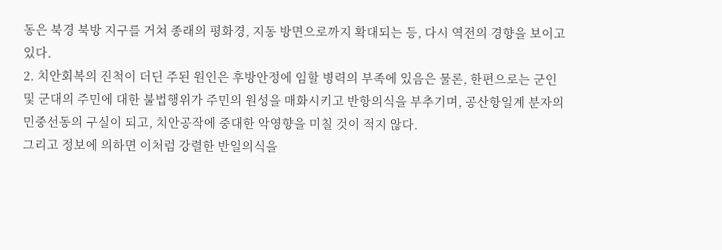동은 북경 북방 지구를 거쳐 종래의 평화경, 지동 방면으로까지 확대되는 등, 다시 역전의 경향을 보이고 있다.
2. 치안회복의 진척이 더딘 주된 원인은 후방안정에 임할 병력의 부족에 있음은 물론, 한편으로는 군인 및 군대의 주민에 대한 불법행위가 주민의 원성을 매화시키고 반항의식을 부추기며, 공산항일계 분자의 민중선동의 구실이 되고, 치안공작에 중대한 악영향을 미칠 것이 적지 않다.
그리고 정보에 의하면 이처럼 강렬한 반일의식을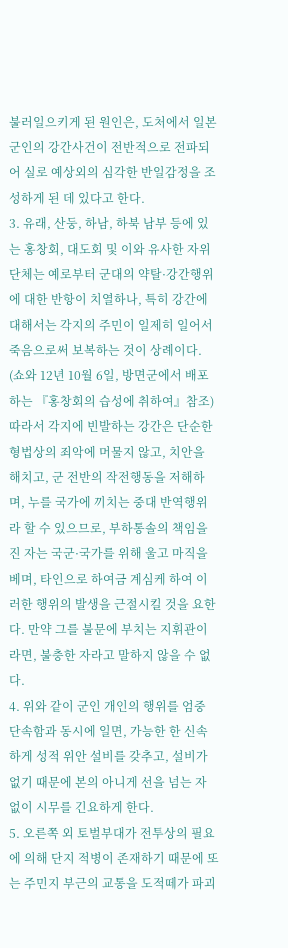불러일으키게 된 원인은, 도처에서 일본 군인의 강간사건이 전반적으로 전파되어 실로 예상외의 심각한 반일감정을 조성하게 된 데 있다고 한다.
3. 유래, 산둥, 하남, 하북 남부 등에 있는 홍창회, 대도회 및 이와 유사한 자위단체는 예로부터 군대의 약탈·강간행위에 대한 반항이 치열하나, 특히 강간에 대해서는 각지의 주민이 일제히 일어서 죽음으로써 보복하는 것이 상례이다. (쇼와 12년 10월 6일, 방면군에서 배포하는 『홍창회의 습성에 취하여』참조)
따라서 각지에 빈발하는 강간은 단순한 형법상의 죄악에 머물지 않고, 치안을 해치고, 군 전반의 작전행동을 저해하며, 누를 국가에 끼치는 중대 반역행위라 할 수 있으므로, 부하통솔의 책임을 진 자는 국군·국가를 위해 울고 마직을 베며, 타인으로 하여금 계심케 하여 이러한 행위의 발생을 근절시킬 것을 요한다. 만약 그를 불문에 부치는 지휘관이라면, 불충한 자라고 말하지 않을 수 없다.
4. 위와 같이 군인 개인의 행위를 엄중 단속함과 동시에 일면, 가능한 한 신속하게 성적 위안 설비를 갖추고, 설비가 없기 때문에 본의 아니게 선을 넘는 자 없이 시무를 긴요하게 한다.
5. 오른쪽 외 토벌부대가 전투상의 필요에 의해 단지 적병이 존재하기 때문에 또는 주민지 부근의 교통을 도적떼가 파괴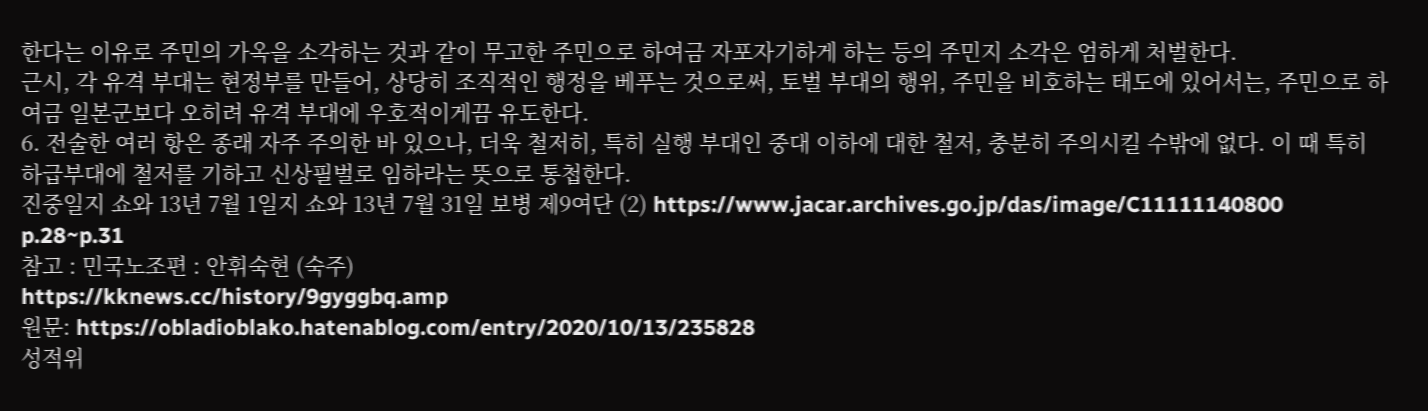한다는 이유로 주민의 가옥을 소각하는 것과 같이 무고한 주민으로 하여금 자포자기하게 하는 등의 주민지 소각은 엄하게 처벌한다.
근시, 각 유격 부대는 현정부를 만들어, 상당히 조직적인 행정을 베푸는 것으로써, 토벌 부대의 행위, 주민을 비호하는 태도에 있어서는, 주민으로 하여금 일본군보다 오히려 유격 부대에 우호적이게끔 유도한다.
6. 전술한 여러 항은 종래 자주 주의한 바 있으나, 더욱 철저히, 특히 실행 부대인 중대 이하에 대한 철저, 충분히 주의시킬 수밖에 없다. 이 때 특히 하급부대에 철저를 기하고 신상필벌로 임하라는 뜻으로 통첩한다.
진중일지 쇼와 13년 7월 1일지 쇼와 13년 7월 31일 보병 제9여단 (2) https://www.jacar.archives.go.jp/das/image/C11111140800 p.28~p.31
참고 : 민국노조편 : 안휘숙현 (숙주)
https://kknews.cc/history/9gyggbq.amp
원문: https://obladioblako.hatenablog.com/entry/2020/10/13/235828
성적위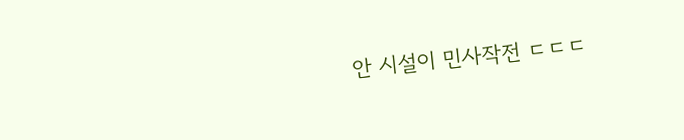안 시설이 민사작전 ㄷㄷㄷ